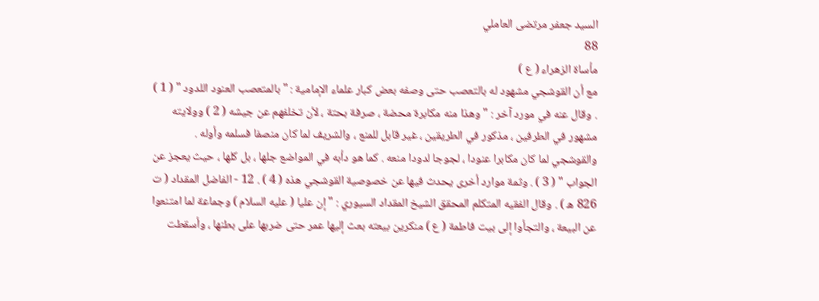السيد جعفر مرتضى العاملي
88
مأساة الزهراء ( ع )
مع أن القوشجي مشهود له بالتعصب حتى وصفه بعض كبار علماء الإمامية : " بالمتعصب العنود اللدود " ( 1 ) . وقال عنه في مورد آخر : " وهذا منه مكابرة محضة ، صرفة بحتة ، لأن تخلفهم عن جيشه ( 2 ) وولايته مشهور في الطرفين ، مذكور في الطريقين ، غير قابل للمنع ، والشريف لما كان منصفا فسلمه وأوله . والقوشجي لما كان مكابرا عنودا ، لجوجا لدودا منعه . كما هو دأبه في المواضع جلها ، بل كلها ، حيث يعجز عن الجواب " ( 3 ) . وثمة موارد أخرى يحدث فيها عن خصوصية القوشجي هذه ( 4 ) . 12 - الفاضل المقداد ( ت 826 ه ) . وقال الفقيه المتكلم المحقق الشيخ المقداد السيوري : " إن عليا ( عليه السلام ) وجماعة لما امتنعوا عن البيعة ، والتجأوا إلى بيت فاطمة ( ع ) منكرين بيعته بعث إليها عمر حتى ضربها على بطنها ، وأسقطت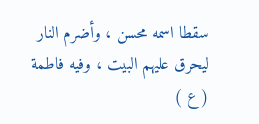سقطا اسمه محسن ، وأضرم النار ليحرق عليهم البيت ، وفيه فاطمة ( ع )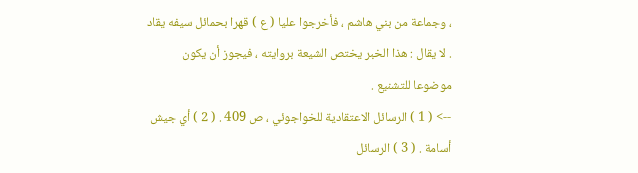، وجماعة من بني هاشم ، فأخرجوا عليا ( ع ) قهرا بحمائل سيفه يقاد . لا يقال : هذا الخبر يختص الشيعة بروايته ، فيجوز أن يكون موضوعا للتشنيع .
--> ( 1 ) الرسائل الاعتقادية للخواجوئي ، ص 409 . ( 2 ) أي جيش أسامة . ( 3 ) الرسائل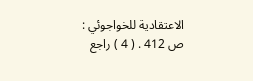الاعتقادية للخواجوئي : ص 412 . ( 4 ) راجع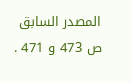المصدر السابق ص 473 و 471 .